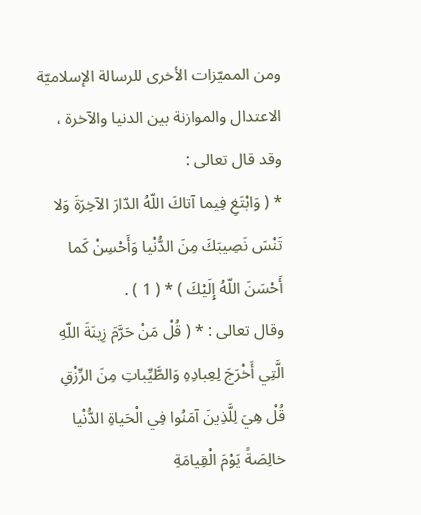ومن المميّزات الأخرى للرسالة الإسلاميّة الاعتدال والموازنة بين الدنيا والآخرة ، وقد قال تعالى :
* ( وَابْتَغِ فِيما آتاكَ اللّهُ الدّارَ الآخِرَةَ وَلا تَنْسَ نَصِيبَكَ مِنَ الدُّنْيا وَأَحْسِنْ كَما أَحْسَنَ اللّهُ إِلَيْكَ ) * ( 1 ) .
وقال تعالى : * ( قُلْ مَنْ حَرَّمَ زِينَةَ اللّهِ الَّتِي أَخْرَجَ لِعِبادِهِ وَالطَّيِّباتِ مِنَ الرِّزْقِ قُلْ هِيَ لِلَّذِينَ آمَنُوا فِي الْحَياةِ الدُّنْيا خالِصَةً يَوْمَ الْقِيامَةِ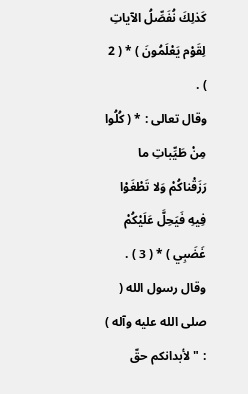كَذلِكَ نُفَصِّلُ الآياتِ لِقَوْم يَعْلَمُونَ ) * ( 2 ) .
وقال تعالى : * ( كُلُوا مِنْ طَيِّباتِ ما رَزَقْناكُمْ وَلا تَطْغَوْا فِيهِ فَيَحِلَّ عَلَيْكُمْ غَضَبِي ) * ( 3 ) .
وقال رسول الله ( صلى الله عليه وآله ) : " لأبدانكم حقّ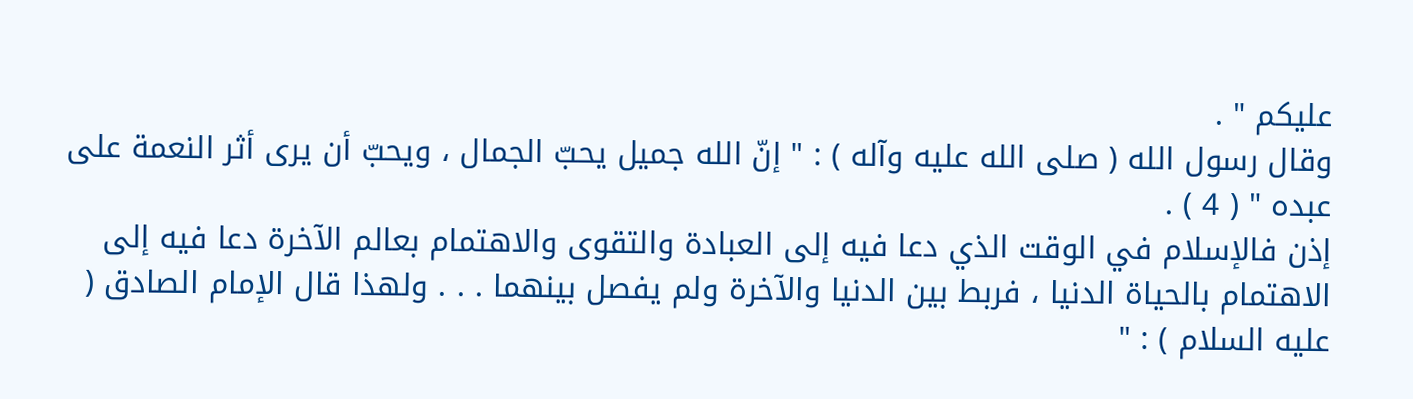عليكم " .
وقال رسول الله ( صلى الله عليه وآله ) : " إنّ الله جميل يحبّ الجمال ، ويحبّ أن يرى أثر النعمة على عبده " ( 4 ) .
إذن فالإسلام في الوقت الذي دعا فيه إلى العبادة والتقوى والاهتمام بعالم الآخرة دعا فيه إلى الاهتمام بالحياة الدنيا ، فربط بين الدنيا والآخرة ولم يفصل بينهما . . . ولهذا قال الإمام الصادق ( عليه السلام ) : "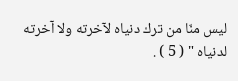ليس منّا من ترك دنياه لآخرته ولا آخرته لدنياه " ( 5 ) .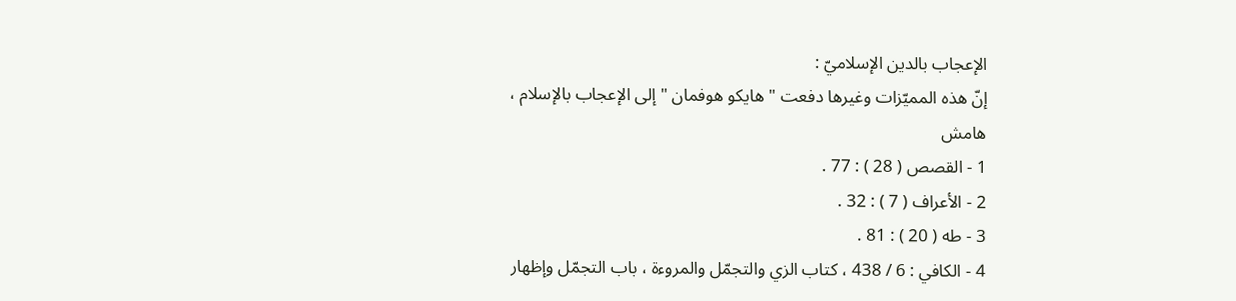الإعجاب بالدين الإسلاميّ :
إنّ هذه المميّزات وغيرها دفعت " هايكو هوفمان " إلى الإعجاب بالإسلام ،
هامش
1 - القصص ( 28 ) : 77 .
2 - الأعراف ( 7 ) : 32 .
3 - طه ( 20 ) : 81 .
4 - الكافي : 6 / 438 ، كتاب الزي والتجمّل والمروءة ، باب التجمّل وإظهار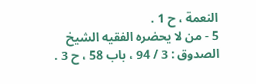النعمة ، ح 1 .
5 - من لا يحضره الفقيه الشيخ الصدوق : 3 / 94 ، باب 58 ، ح 3 .